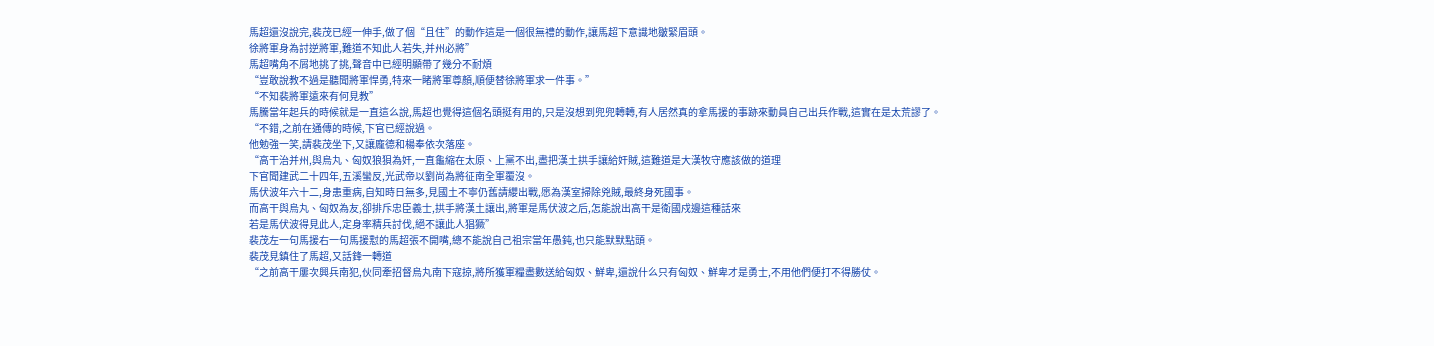馬超還沒說完,裴茂已經一伸手,做了個“且住”的動作這是一個很無禮的動作,讓馬超下意識地皺緊眉頭。
徐將軍身為討逆將軍,難道不知此人若失,并州必將”
馬超嘴角不屑地挑了挑,聲音中已經明顯帶了幾分不耐煩
“豈敢說教不過是聽聞將軍悍勇,特來一睹將軍尊顏,順便替徐將軍求一件事。”
“不知裴將軍遠來有何見教”
馬騰當年起兵的時候就是一直這么說,馬超也覺得這個名頭挺有用的,只是沒想到兜兜轉轉,有人居然真的拿馬援的事跡來動員自己出兵作戰,這實在是太荒謬了。
“不錯,之前在通傳的時候,下官已經說過。
他勉強一笑,請裴茂坐下,又讓龐德和楊奉依次落座。
“高干治并州,與烏丸、匈奴狼狽為奸,一直龜縮在太原、上黨不出,盡把漢土拱手讓給奸賊,這難道是大漢牧守應該做的道理
下官聞建武二十四年,五溪蠻反,光武帝以劉尚為將征南全軍覆沒。
馬伏波年六十二,身患重病,自知時日無多,見國土不寧仍舊請纓出戰,愿為漢室掃除兇賊,最終身死國事。
而高干與烏丸、匈奴為友,卻排斥忠臣義士,拱手將漢土讓出,將軍是馬伏波之后,怎能說出高干是衛國戍邊這種話來
若是馬伏波得見此人,定身率精兵討伐,絕不讓此人猖獗”
裴茂左一句馬援右一句馬援懟的馬超張不開嘴,總不能說自己祖宗當年愚鈍,也只能默默點頭。
裴茂見鎮住了馬超,又話鋒一轉道
“之前高干屢次興兵南犯,伙同牽招督烏丸南下寇掠,將所獲軍糧盡數送給匈奴、鮮卑,還說什么只有匈奴、鮮卑才是勇士,不用他們便打不得勝仗。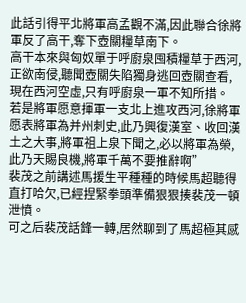此話引得平北將軍高孟觀不滿,因此聯合徐將軍反了高干,奪下壺關糧草南下。
高干本來與匈奴單于呼廚泉囤積糧草于西河,正欲南侵,聽聞壺關失陷獨身逃回壺關查看,現在西河空虛,只有呼廚泉一軍不知所措。
若是將軍愿意揮軍一支北上進攻西河,徐將軍愿表將軍為并州刺史,此乃興復漢室、收回漢土之大事,將軍祖上泉下聞之,必以將軍為榮,此乃天賜良機,將軍千萬不要推辭啊”
裴茂之前講述馬援生平種種的時候馬超聽得直打哈欠,已經捏緊拳頭準備狠狠揍裴茂一頓泄憤。
可之后裴茂話鋒一轉,居然聊到了馬超極其感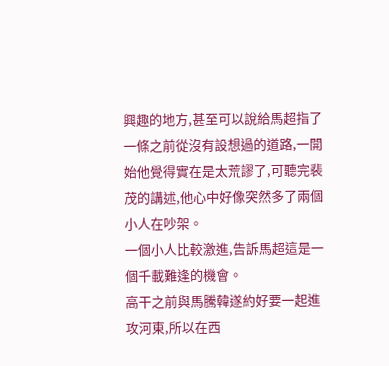興趣的地方,甚至可以說給馬超指了一條之前從沒有設想過的道路,一開始他覺得實在是太荒謬了,可聽完裴茂的講述,他心中好像突然多了兩個小人在吵架。
一個小人比較激進,告訴馬超這是一個千載難逢的機會。
高干之前與馬騰韓遂約好要一起進攻河東,所以在西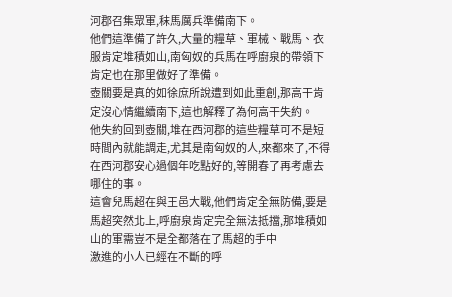河郡召集眾軍,秣馬厲兵準備南下。
他們這準備了許久,大量的糧草、軍械、戰馬、衣服肯定堆積如山,南匈奴的兵馬在呼廚泉的帶領下肯定也在那里做好了準備。
壺關要是真的如徐庶所說遭到如此重創,那高干肯定沒心情繼續南下,這也解釋了為何高干失約。
他失約回到壺關,堆在西河郡的這些糧草可不是短時間內就能調走,尤其是南匈奴的人,來都來了,不得在西河郡安心過個年吃點好的,等開春了再考慮去哪住的事。
這會兒馬超在與王邑大戰,他們肯定全無防備,要是馬超突然北上,呼廚泉肯定完全無法抵擋,那堆積如山的軍需豈不是全都落在了馬超的手中
激進的小人已經在不斷的呼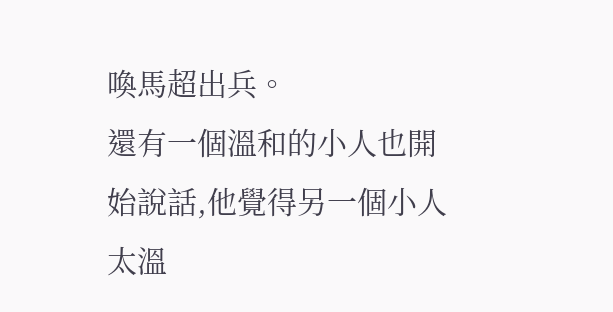喚馬超出兵。
還有一個溫和的小人也開始說話,他覺得另一個小人太溫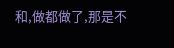和,做都做了,那是不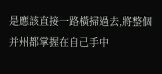是應該直接一路橫掃過去,將整個并州都掌握在自己手中